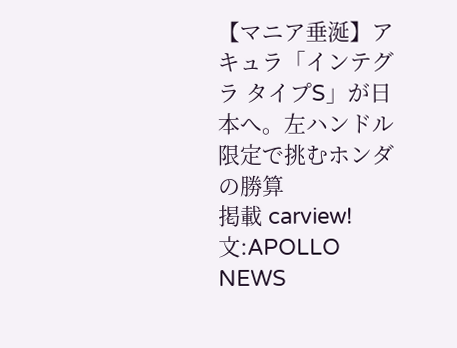【マニア垂涎】アキュラ「インテグラ タイプS」が日本へ。左ハンドル限定で挑むホンダの勝算
掲載 carview! 文:APOLLO NEWS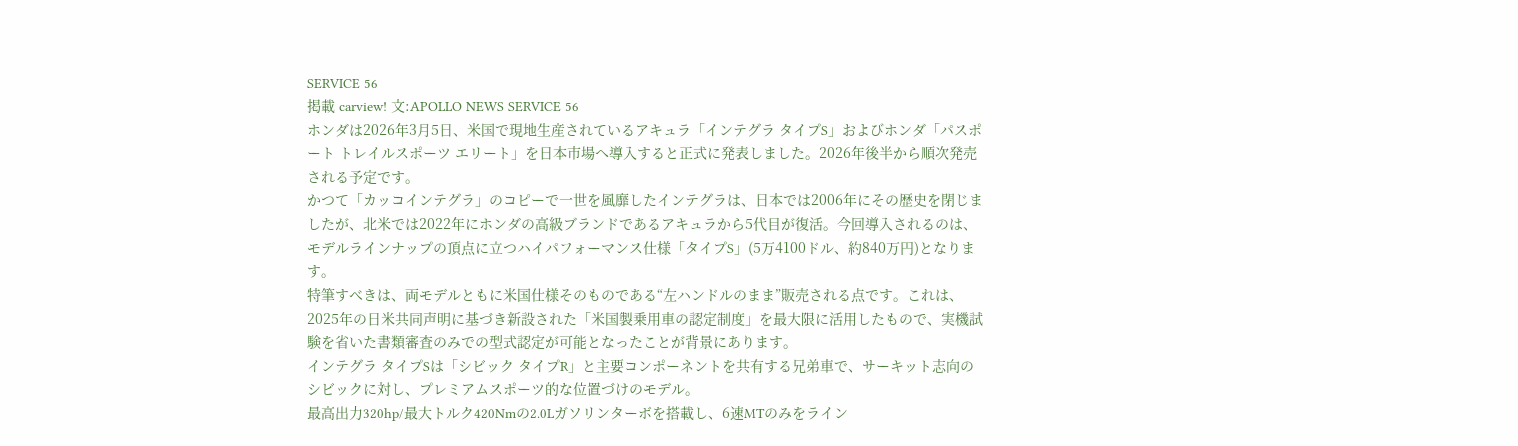SERVICE 56
掲載 carview! 文:APOLLO NEWS SERVICE 56
ホンダは2026年3月5日、米国で現地生産されているアキュラ「インテグラ タイプS」およびホンダ「パスポート トレイルスポーツ エリート」を日本市場へ導入すると正式に発表しました。2026年後半から順次発売される予定です。
かつて「カッコインテグラ」のコピーで一世を風靡したインテグラは、日本では2006年にその歴史を閉じましたが、北米では2022年にホンダの高級ブランドであるアキュラから5代目が復活。今回導入されるのは、モデルラインナップの頂点に立つハイパフォーマンス仕様「タイプS」(5万4100ドル、約840万円)となります。
特筆すべきは、両モデルともに米国仕様そのものである“左ハンドルのまま”販売される点です。これは、2025年の日米共同声明に基づき新設された「米国製乗用車の認定制度」を最大限に活用したもので、実機試験を省いた書類審査のみでの型式認定が可能となったことが背景にあります。
インテグラ タイプSは「シビック タイプR」と主要コンポーネントを共有する兄弟車で、サーキット志向のシビックに対し、プレミアムスポーツ的な位置づけのモデル。
最高出力320hp/最大トルク420Nmの2.0Lガソリンターボを搭載し、6速MTのみをライン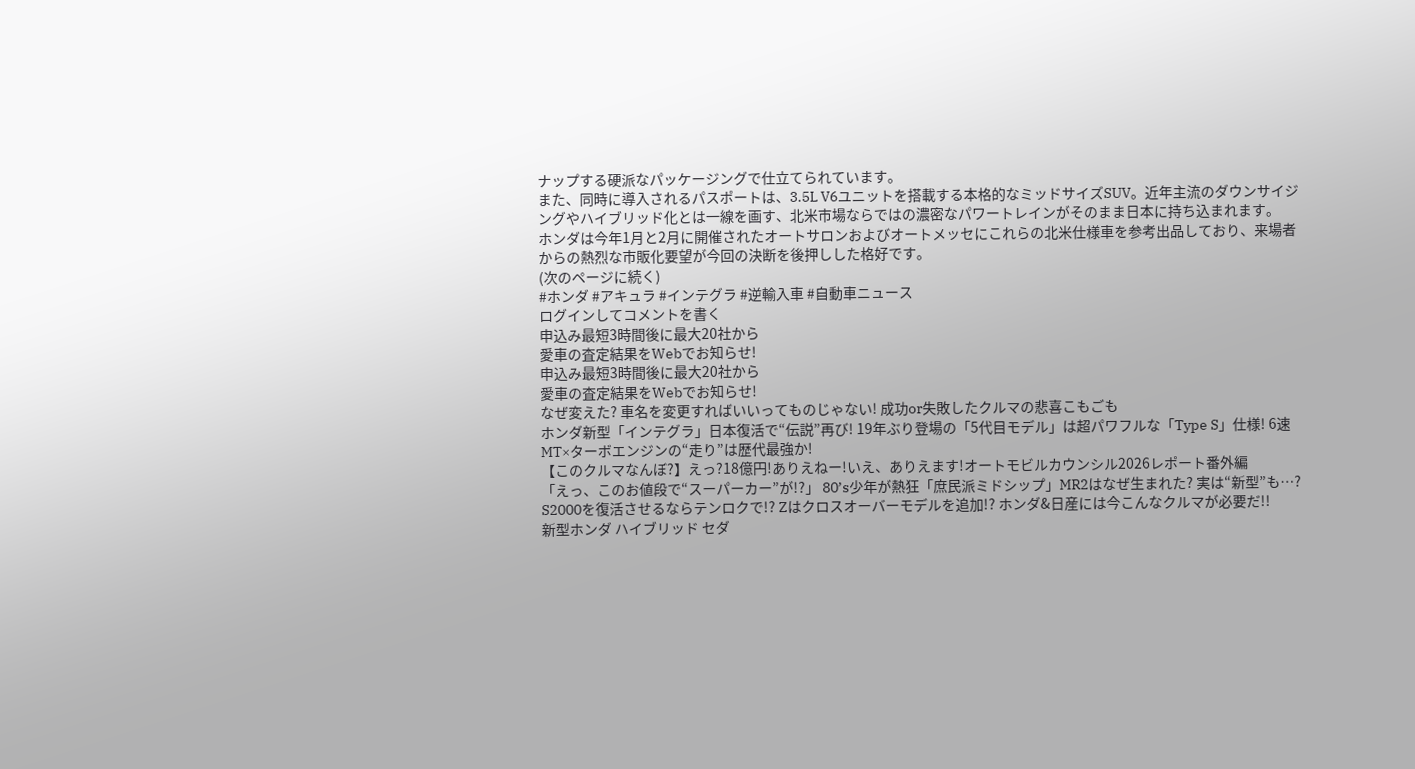ナップする硬派なパッケージングで仕立てられています。
また、同時に導入されるパスポートは、3.5L V6ユニットを搭載する本格的なミッドサイズSUV。近年主流のダウンサイジングやハイブリッド化とは一線を画す、北米市場ならではの濃密なパワートレインがそのまま日本に持ち込まれます。
ホンダは今年1月と2月に開催されたオートサロンおよびオートメッセにこれらの北米仕様車を参考出品しており、来場者からの熱烈な市販化要望が今回の決断を後押しした格好です。
(次のページに続く)
#ホンダ #アキュラ #インテグラ #逆輸入車 #自動車ニュース
ログインしてコメントを書く
申込み最短3時間後に最大20社から
愛車の査定結果をWebでお知らせ!
申込み最短3時間後に最大20社から
愛車の査定結果をWebでお知らせ!
なぜ変えた? 車名を変更すればいいってものじゃない! 成功or失敗したクルマの悲喜こもごも
ホンダ新型「インテグラ」日本復活で“伝説”再び! 19年ぶり登場の「5代目モデル」は超パワフルな「Type S」仕様! 6速MT×ターボエンジンの“走り”は歴代最強か!
【このクルマなんぼ?】えっ?18億円!ありえねー!いえ、ありえます!オートモビルカウンシル2026レポート番外編
「えっ、このお値段で“スーパーカー”が!?」 80’s少年が熱狂「庶民派ミドシップ」MR2はなぜ生まれた? 実は“新型”も…?
S2000を復活させるならテンロクで!? Zはクロスオーバーモデルを追加!? ホンダ&日産には今こんなクルマが必要だ!!
新型ホンダ ハイブリッド セダ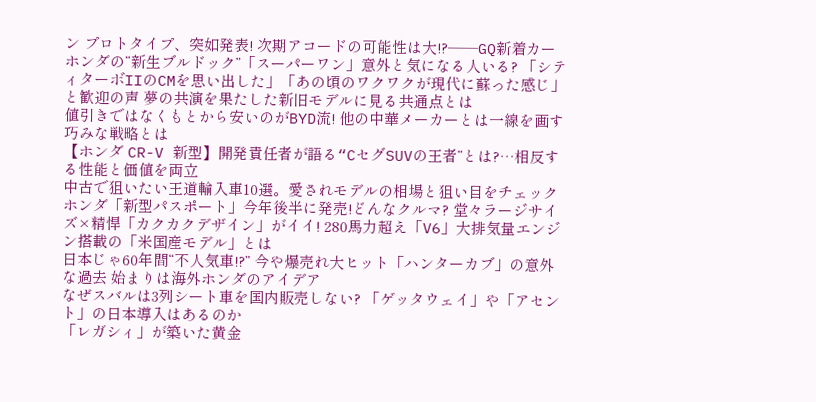ン プロトタイプ、突如発表! 次期アコードの可能性は大!?──GQ新着カー
ホンダの“新生ブルドック”「スーパーワン」意外と気になる人いる? 「シティターボIIのCMを思い出した」「あの頃のワクワクが現代に蘇った感じ」と歓迎の声 夢の共演を果たした新旧モデルに見る共通点とは
値引きではなくもとから安いのがBYD流! 他の中華メーカーとは一線を画す巧みな戦略とは
【ホンダ CR-V 新型】開発責任者が語る“CセグSUVの王者”とは?…相反する性能と価値を両立
中古で狙いたい王道輸入車10選。愛されモデルの相場と狙い目をチェック
ホンダ「新型パスポート」今年後半に発売!どんなクルマ? 堂々ラージサイズ×精悍「カクカクデザイン」がイイ! 280馬力超え「V6」大排気量エンジン搭載の「米国産モデル」とは
日本じゃ60年間“不人気車!?” 今や爆売れ大ヒット「ハンターカブ」の意外な過去 始まりは海外ホンダのアイデア
なぜスバルは3列シート車を国内販売しない? 「ゲッタウェイ」や「アセント」の日本導入はあるのか
「レガシィ」が築いた黄金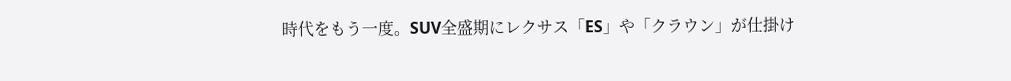時代をもう一度。SUV全盛期にレクサス「ES」や「クラウン」が仕掛け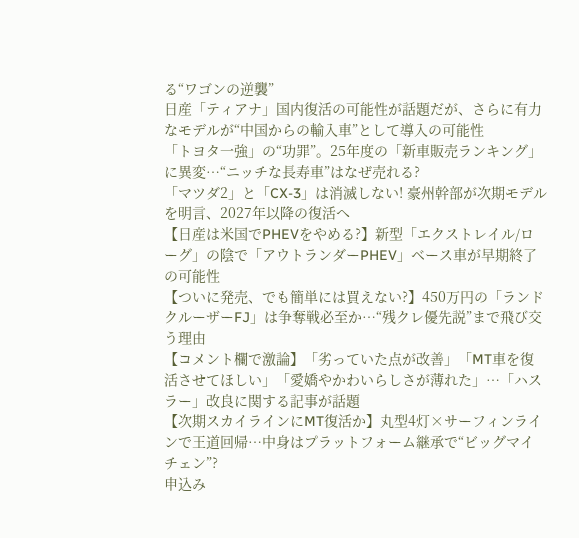る“ワゴンの逆襲”
日産「ティアナ」国内復活の可能性が話題だが、さらに有力なモデルが“中国からの輸入車”として導入の可能性
「トヨタ一強」の“功罪”。25年度の「新車販売ランキング」に異変…“ニッチな長寿車”はなぜ売れる?
「マツダ2」と「CX-3」は消滅しない! 豪州幹部が次期モデルを明言、2027年以降の復活へ
【日産は米国でPHEVをやめる?】新型「エクストレイル/ローグ」の陰で「アウトランダーPHEV」ベース車が早期終了の可能性
【ついに発売、でも簡単には買えない?】450万円の「ランドクルーザーFJ」は争奪戦必至か…“残クレ優先説”まで飛び交う理由
【コメント欄で激論】「劣っていた点が改善」「MT車を復活させてほしい」「愛嬌やかわいらしさが薄れた」…「ハスラー」改良に関する記事が話題
【次期スカイラインにMT復活か】丸型4灯×サーフィンラインで王道回帰…中身はプラットフォーム継承で“ビッグマイチェン”?
申込み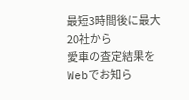最短3時間後に最大20社から
愛車の査定結果をWebでお知ら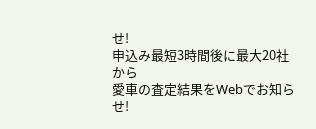せ!
申込み最短3時間後に最大20社から
愛車の査定結果をWebでお知らせ!